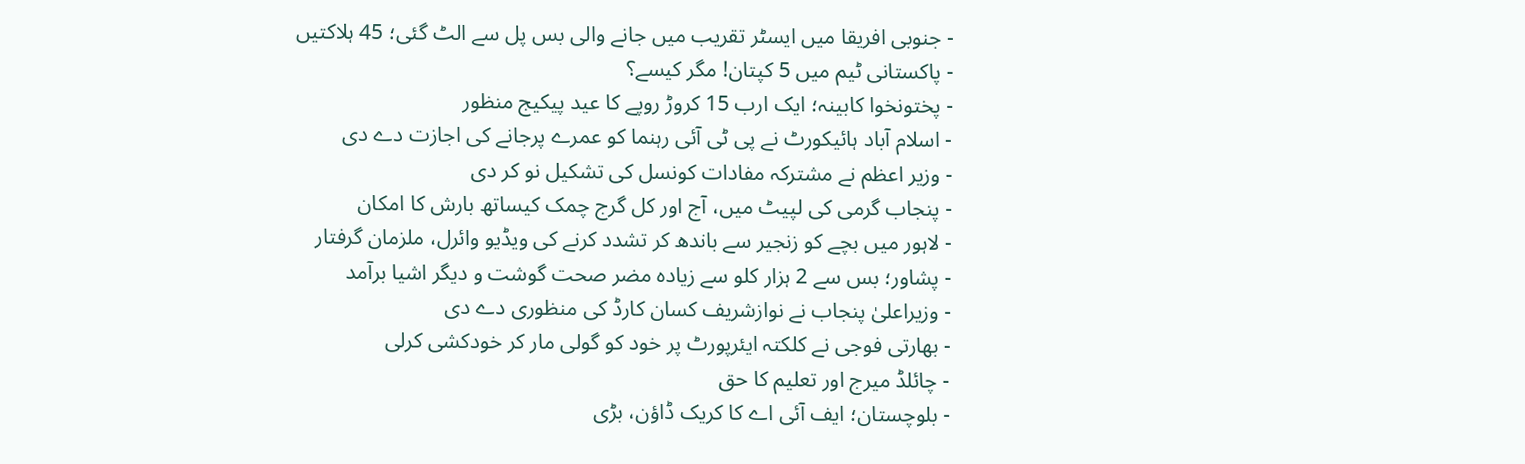- جنوبی افریقا میں ایسٹر تقریب میں جانے والی بس پل سے الٹ گئی؛ 45 ہلاکتیں
- پاکستانی ٹیم میں 5 کپتان! مگر کیسے؟
- پختونخوا کابینہ؛ ایک ارب 15 کروڑ روپے کا عید پیکیج منظور
- اسلام آباد ہائیکورٹ نے پی ٹی آئی رہنما کو عمرے پرجانے کی اجازت دے دی
- وزیر اعظم نے مشترکہ مفادات کونسل کی تشکیل نو کر دی
- پنجاب گرمی کی لپیٹ میں، آج اور کل گرج چمک کیساتھ بارش کا امکان
- لاہور میں بچے کو زنجیر سے باندھ کر تشدد کرنے کی ویڈیو وائرل، ملزمان گرفتار
- پشاور؛ بس سے 2 ہزار کلو سے زیادہ مضر صحت گوشت و دیگر اشیا برآمد
- وزیراعلیٰ پنجاب نے نوازشریف کسان کارڈ کی منظوری دے دی
- بھارتی فوجی نے کلکتہ ایئرپورٹ پر خود کو گولی مار کر خودکشی کرلی
- چائلڈ میرج اور تعلیم کا حق
- بلوچستان؛ ایف آئی اے کا کریک ڈاؤن، بڑی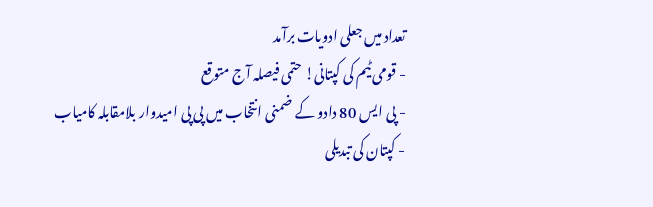تعداد میں جعلی ادویات برآمد
- قومی ٹیم کی کپتانی! حتمی فیصلہ آج متوقع
- پی ایس 80 دادو کے ضمنی انتخاب میں پی پی امیدوار بلامقابلہ کامیاب
- کپتان کی تبدیلی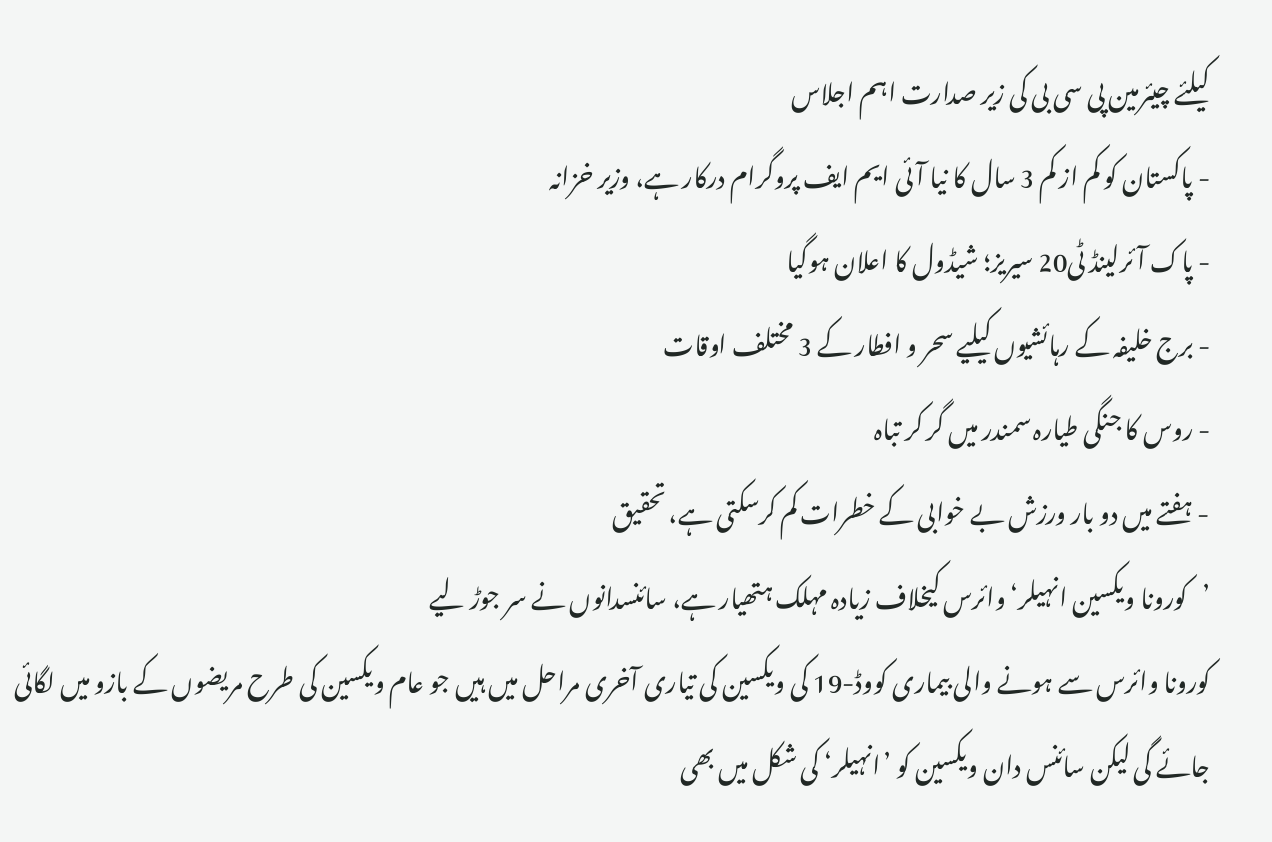کیلئے چیئرمین پی سی بی کی زیر صدارت اہم اجلاس
- پاکستان کو کم از کم 3 سال کا نیا آئی ایم ایف پروگرام درکار ہے، وزیر خزانہ
- پاک آئرلینڈ ٹی20 سیریز؛ شیڈول کا اعلان ہوگیا
- برج خلیفہ کے رہائشیوں کیلیے سحر و افطار کے 3 مختلف اوقات
- روس کا جنگی طیارہ سمندر میں گر کر تباہ
- ہفتے میں دو بار ورزش بے خوابی کے خطرات کم کرسکتی ہے، تحقیق
’کورونا ویکسین انہیلر‘ وائرس کیخلاف زیادہ مہلک ہتھیار ہے، سائنسدانوں نے سر جوڑ لیے
کورونا وائرس سے ہونے والی بیماری کووڈ-19 کی ویکسین کی تیاری آخری مراحل میں ہیں جو عام ویکسین کی طرح مریضوں کے بازو میں لگائی جائے گی لیکن سائنس دان ویکسین کو ’انہیلر‘ کی شکل میں بھی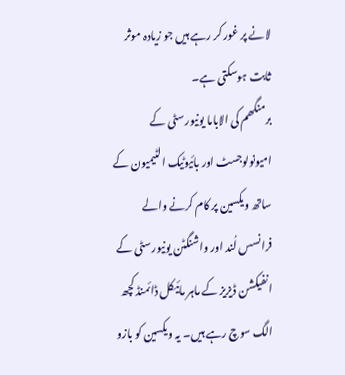لانے پر غور کر رہے ہیں جو زیادہ موثر ثابت ہوسکتی ہے۔
برمنگھم کی الاباما یونیورسٹی کے امیونولوجسٹ اور بائیوٹیک الٹیمیون کے ساتھ ویکسین پر کام کرنے والے فرانسس لُند اور واشنگٹن یونیورسٹی کے انفیکشن ڈیزیز کے ماہر مائیکل ڈائمنڈ کچھ الگ سوچ رہے ہیں۔ یہ ویکسین کو بازو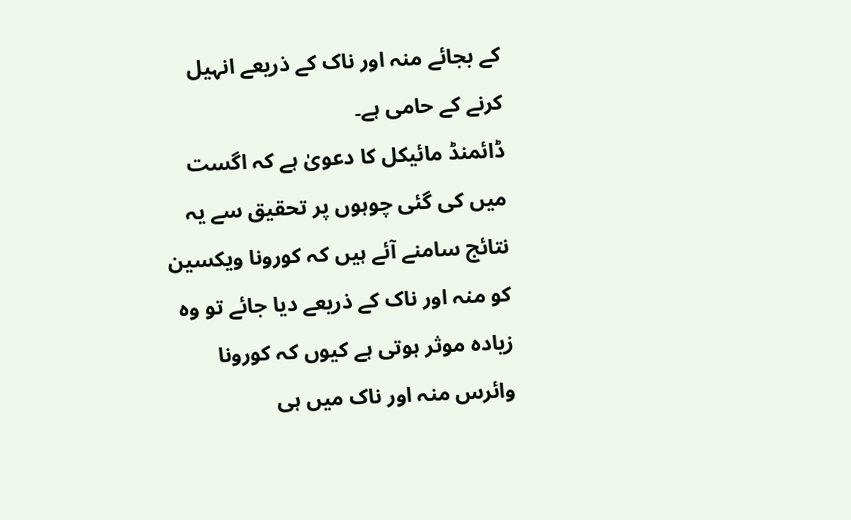کے بجائے منہ اور ناک کے ذریعے انہیل کرنے کے حامی ہے۔
ڈائمنڈ مائیکل کا دعویٰ ہے کہ اگست میں کی گئی چوہوں پر تحقیق سے یہ نتائج سامنے آئے ہیں کہ کورونا ویکسین کو منہ اور ناک کے ذریعے دیا جائے تو وہ زیادہ موثر ہوتی ہے کیوں کہ کورونا وائرس منہ اور ناک میں ہی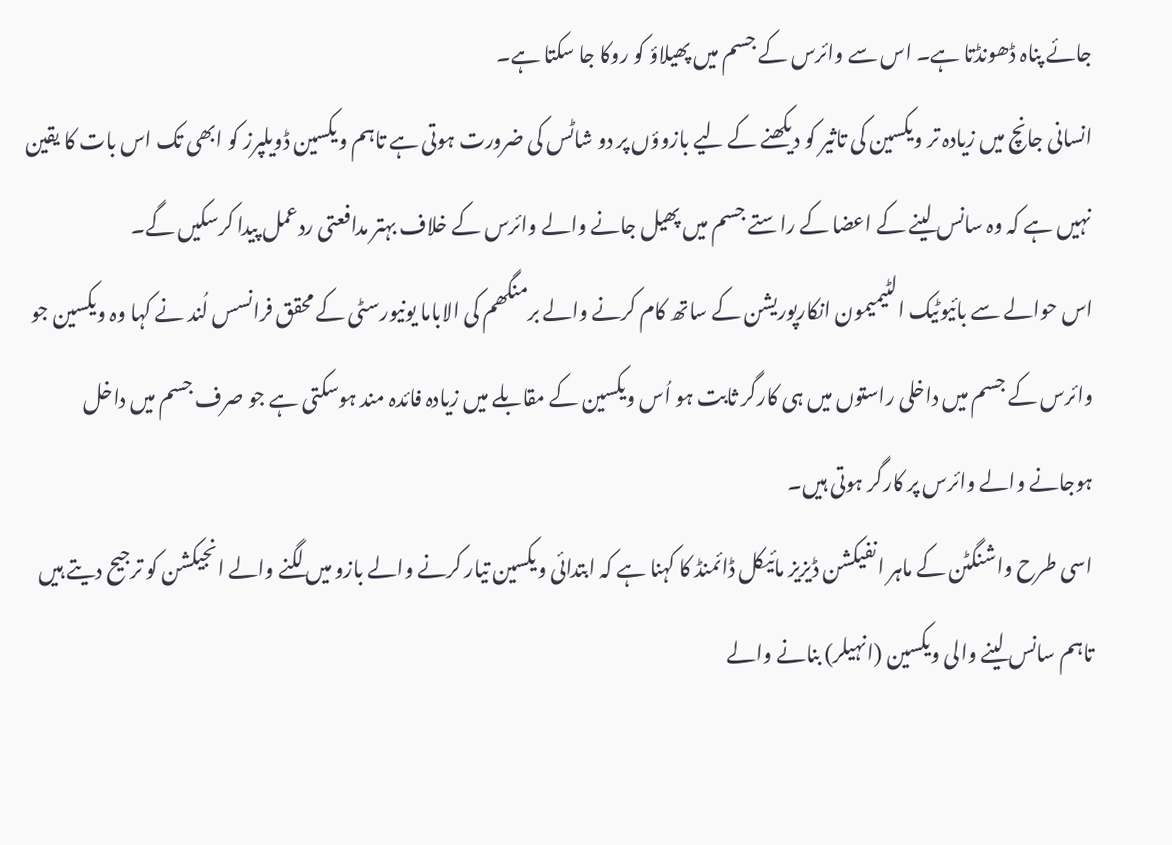جائے پناہ ڈھونڈتا ہے۔ اس سے وائرس کے جسم میں پھیلاؤ کو روکا جا سکتا ہے۔
انسانی جانچ میں زیادہ تر ویکسین کی تاثیر کو دیکھنے کے لیے بازوؤں پر دو شاٹس کی ضرورت ہوتی ہے تاہم ویکسین ڈویلپرز کو ابھی تک اس بات کا یقین نہیں ہے کہ وہ سانس لینے کے اعضا کے راستے جسم میں پھیل جانے والے وائرس کے خلاف بہتر مدافعتی ردعمل پیدا کرسکیں گے۔
اس حوالے سے بائیوٹیک الٹیمیمون انکارپوریشن کے ساتھ کام کرنے والے برمنگھم کی الاباما یونیورسٹی کے محقق فرانسس لُند نے کہا وہ ویکسین جو وائرس کے جسم میں داخلی راستوں میں ہی کارگر ثابت ہو اُس ویکسین کے مقابلے میں زیادہ فائدہ مند ہوسکتی ہے جو صرف جسم میں داخل ہوجانے والے وائرس پر کارگر ہوتی ہیں۔
اسی طرح واشنگٹن کے ماہر انفیکشن ڈیزیز مائیکل ڈائمنڈ کا کہنا ہے کہ ابتدائی ویکسین تیار کرنے والے بازو میں لگنے والے انجیکشن کو ترجیح دیتے ہیں تاہم سانس لینے والی ویکسین (انہیلر) بنانے والے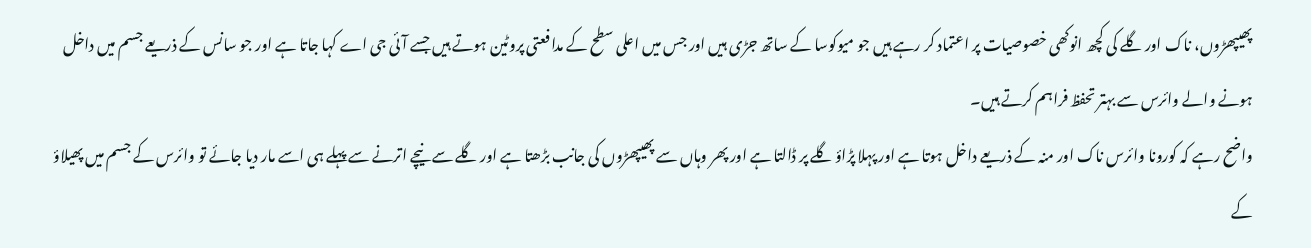پھیپھڑوں، ناک اور گلے کی کچھ انوکھی خصوصیات پر اعتماد کر رہے ہیں جو میوکوسا کے ساتھ جڑی ہیں اور جس میں اعلی سطح کے مدافعتی پروٹین ہوتے ہیں جسے آئی جی اے کہا جاتا ہے اور جو سانس کے ذریعے جسم میں داخل ہونے والے وائرس سے بہتر تحفظ فراہم کرتے ہیں۔
واضح رہے کہ کورونا وائرس ناک اور منہ کے ذریعے داخل ہوتا ہے اور پہلا پڑاؤ گلے پر ڈالتا ہے اور پھر وہاں سے پھیپھڑوں کی جانب بڑھتا ہے اور گلے سے نیچے اترنے سے پہلے ہی اسے مار دیا جائے تو وائرس کے جسم میں پھیلاؤ کے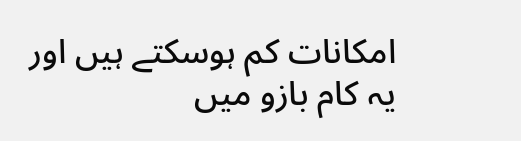امکانات کم ہوسکتے ہیں اور یہ کام بازو میں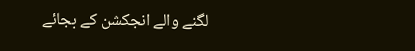لگنے والے انجکشن کے بجائے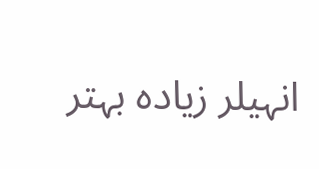انہیلر زیادہ بہتر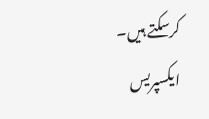کرسکتے ہیں۔
ایکسپریس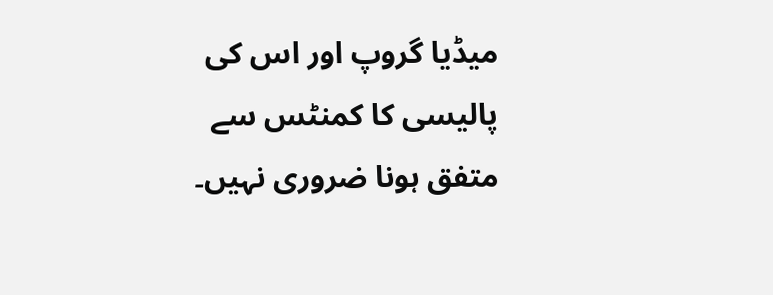میڈیا گروپ اور اس کی پالیسی کا کمنٹس سے متفق ہونا ضروری نہیں۔